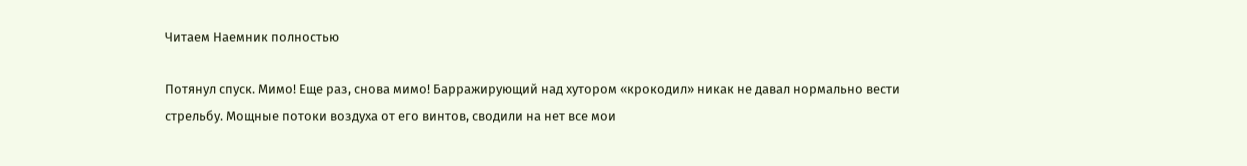Читаем Наемник полностью

Потянул спуск. Мимо! Еще раз, снова мимо! Барражирующий над хутором «крокодил» никак не давал нормально вести стрельбу. Мощные потоки воздуха от его винтов, сводили на нет все мои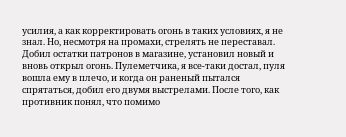усилия, а как корректировать огонь в таких условиях, я не знал. Но, несмотря на промахи, стрелять не переставал. Добил остатки патронов в магазине, установил новый и вновь открыл огонь. Пулеметчика, я все-таки достал, пуля вошла ему в плечо, и когда он раненый пытался спрятаться, добил его двумя выстрелами. После того, как противник понял, что помимо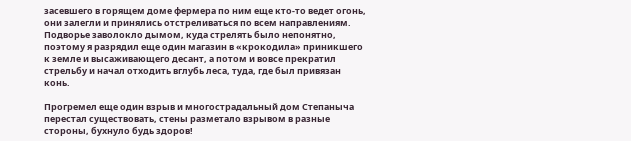засевшего в горящем доме фермера по ним еще кто-то ведет огонь, они залегли и принялись отстреливаться по всем направлениям. Подворье заволокло дымом, куда стрелять было непонятно, поэтому я разрядил еще один магазин в «крокодила» приникшего к земле и высаживающего десант, а потом и вовсе прекратил стрельбу и начал отходить вглубь леса, туда, где был привязан конь.

Прогремел еще один взрыв и многострадальный дом Степаныча перестал существовать, стены разметало взрывом в разные стороны, бухнуло будь здоров!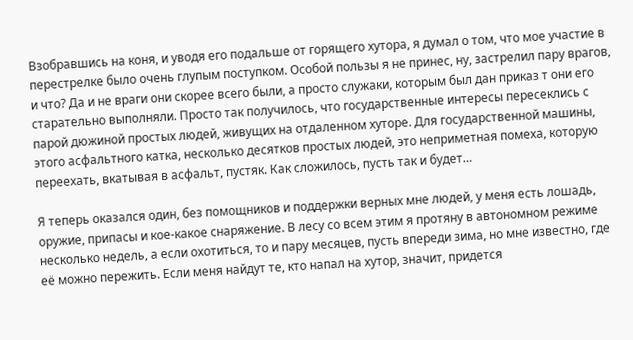Взобравшись на коня, и уводя его подальше от горящего хутора, я думал о том, что мое участие в перестрелке было очень глупым поступком. Особой пользы я не принес, ну, застрелил пару врагов, и что? Да и не враги они скорее всего были, а просто служаки, которым был дан приказ т они его старательно выполняли. Просто так получилось, что государственные интересы пересеклись с парой дюжиной простых людей, живущих на отдаленном хуторе. Для государственной машины, этого асфальтного катка, несколько десятков простых людей, это неприметная помеха, которую переехать, вкатывая в асфальт, пустяк. Как сложилось, пусть так и будет…

Я теперь оказался один, без помощников и поддержки верных мне людей, у меня есть лошадь, оружие, припасы и кое-какое снаряжение. В лесу со всем этим я протяну в автономном режиме несколько недель, а если охотиться, то и пару месяцев, пусть впереди зима, но мне известно, где её можно пережить. Если меня найдут те, кто напал на хутор, значит, придется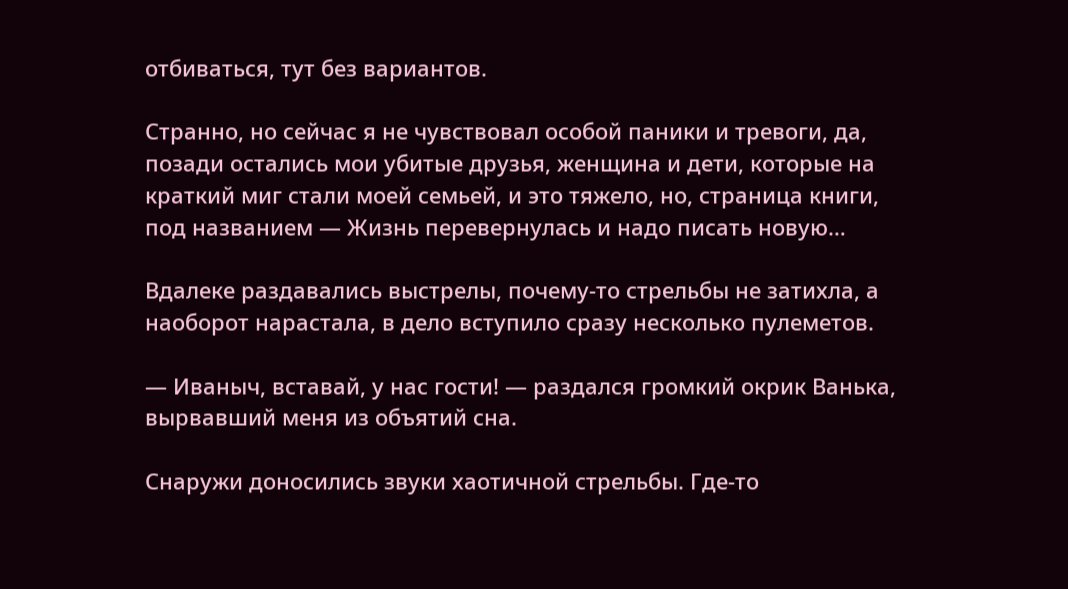отбиваться, тут без вариантов.

Странно, но сейчас я не чувствовал особой паники и тревоги, да, позади остались мои убитые друзья, женщина и дети, которые на краткий миг стали моей семьей, и это тяжело, но, страница книги, под названием — Жизнь перевернулась и надо писать новую…

Вдалеке раздавались выстрелы, почему-то стрельбы не затихла, а наоборот нарастала, в дело вступило сразу несколько пулеметов.

— Иваныч, вставай, у нас гости! — раздался громкий окрик Ванька, вырвавший меня из объятий сна.

Снаружи доносились звуки хаотичной стрельбы. Где-то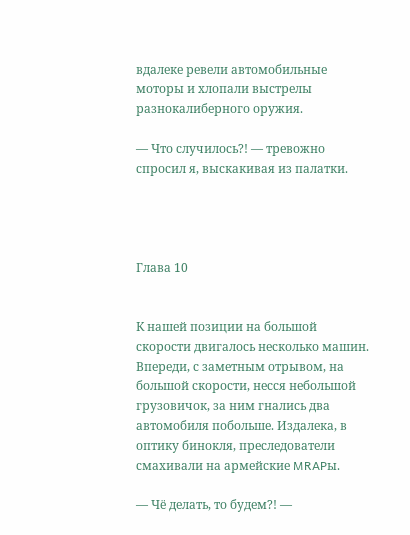вдалеке ревели автомобильные моторы и хлопали выстрелы разнокалиберного оружия.

— Что случилось?! — тревожно спросил я, выскакивая из палатки.




Глава 10


К нашей позиции на большой скорости двигалось несколько машин. Впереди, с заметным отрывом, на большой скорости, несся небольшой грузовичок, за ним гнались два автомобиля побольше. Издалека, в оптику бинокля, преследователи смахивали на армейские MRAPы.

— Чё делать, то будем?! —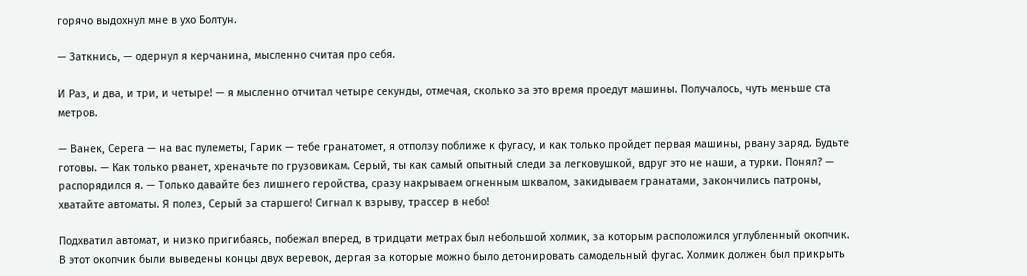горячо выдохнул мне в ухо Болтун.

— Заткнись, — одернул я керчанина, мысленно считая про себя.

И Раз, и два, и три, и четыре! — я мысленно отчитал четыре секунды, отмечая, сколько за это время проедут машины. Получалось, чуть меньше ста метров.

— Ванек, Серега — на вас пулеметы, Гарик — тебе гранатомет, я отползу поближе к фугасу, и как только пройдет первая машины, рвану заряд. Будьте готовы. — Как только рванет, хреначьте по грузовикам. Серый, ты как самый опытный следи за легковушкой, вдруг это не наши, а турки. Понял? — распорядился я. — Только давайте без лишнего геройства, сразу накрываем огненным шквалом, закидываем гранатами, закончились патроны, хватайте автоматы. Я полез, Серый за старшего! Сигнал к взрыву, трассер в небо!

Подхватил автомат, и низко пригибаясь, побежал вперед, в тридцати метрах был небольшой холмик, за которым расположился углубленный окопчик. В этот окопчик были выведены концы двух веревок, дергая за которые можно было детонировать самодельный фугас. Холмик должен был прикрыть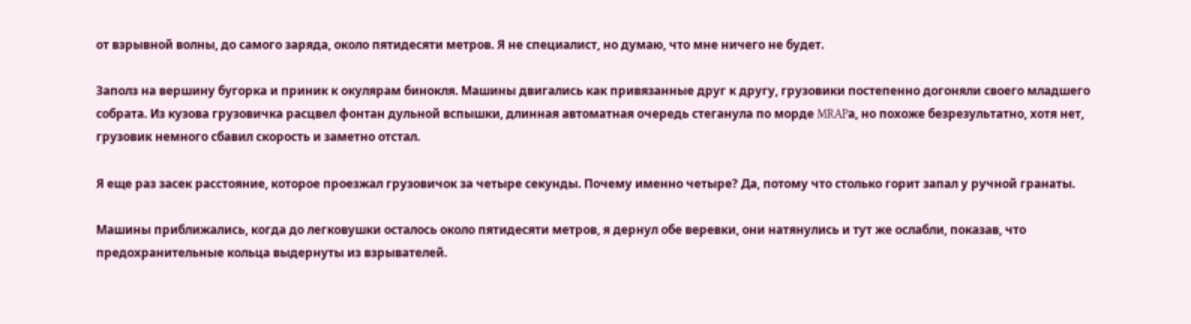от взрывной волны, до самого заряда, около пятидесяти метров. Я не специалист, но думаю, что мне ничего не будет.

Заполз на вершину бугорка и приник к окулярам бинокля. Машины двигались как привязанные друг к другу, грузовики постепенно догоняли своего младшего собрата. Из кузова грузовичка расцвел фонтан дульной вспышки, длинная автоматная очередь стеганула по морде MRAPа, но похоже безрезультатно, хотя нет, грузовик немного сбавил скорость и заметно отстал.

Я еще раз засек расстояние, которое проезжал грузовичок за четыре секунды. Почему именно четыре? Да, потому что столько горит запал у ручной гранаты.

Машины приближались, когда до легковушки осталось около пятидесяти метров, я дернул обе веревки, они натянулись и тут же ослабли, показав, что предохранительные кольца выдернуты из взрывателей.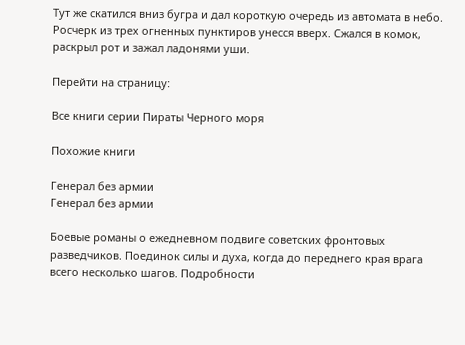Тут же скатился вниз бугра и дал короткую очередь из автомата в небо. Росчерк из трех огненных пунктиров унесся вверх. Сжался в комок, раскрыл рот и зажал ладонями уши.

Перейти на страницу:

Все книги серии Пираты Черного моря

Похожие книги

Генерал без армии
Генерал без армии

Боевые романы о ежедневном подвиге советских фронтовых разведчиков. Поединок силы и духа, когда до переднего края врага всего несколько шагов. Подробности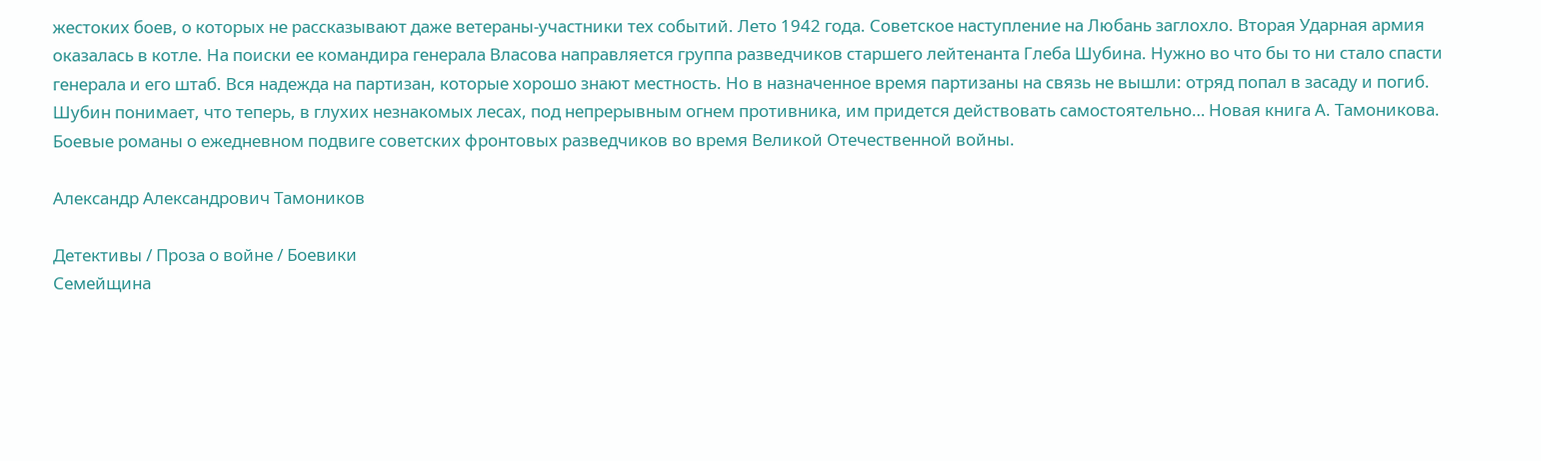жестоких боев, о которых не рассказывают даже ветераны-участники тех событий. Лето 1942 года. Советское наступление на Любань заглохло. Вторая Ударная армия оказалась в котле. На поиски ее командира генерала Власова направляется группа разведчиков старшего лейтенанта Глеба Шубина. Нужно во что бы то ни стало спасти генерала и его штаб. Вся надежда на партизан, которые хорошо знают местность. Но в назначенное время партизаны на связь не вышли: отряд попал в засаду и погиб. Шубин понимает, что теперь, в глухих незнакомых лесах, под непрерывным огнем противника, им придется действовать самостоятельно… Новая книга А. Тамоникова. Боевые романы о ежедневном подвиге советских фронтовых разведчиков во время Великой Отечественной войны.

Александр Александрович Тамоников

Детективы / Проза о войне / Боевики
Семейщина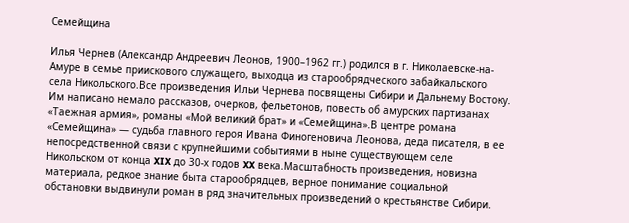Семейщина

Илья Чернев (Александр Андреевич Леонов, 1900–1962 гг.) родился в г. Николаевске-на-Амуре в семье приискового служащего, выходца из старообрядческого забайкальского села Никольского.Все произведения Ильи Чернева посвящены Сибири и Дальнему Востоку. Им написано немало рассказов, очерков, фельетонов, повесть об амурских партизанах «Таежная армия», романы «Мой великий брат» и «Семейщина».В центре романа «Семейщина» — судьба главного героя Ивана Финогеновича Леонова, деда писателя, в ее непосредственной связи с крупнейшими событиями в ныне существующем селе Никольском от конца XIX до 30-х годов XX века.Масштабность произведения, новизна материала, редкое знание быта старообрядцев, верное понимание социальной обстановки выдвинули роман в ряд значительных произведений о крестьянстве Сибири.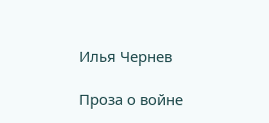Илья Чернев

Проза о войне